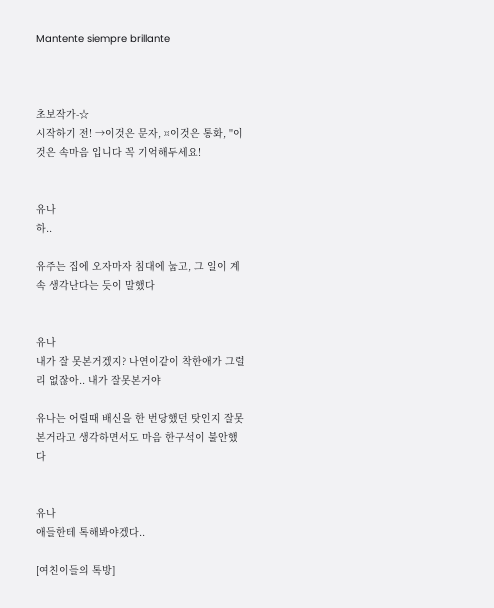Mantente siempre brillante



초보작가-☆
시작하기 전! →이것은 문자, ¤이것은 통화, ''이것은 속마음 입니다 꼭 기억해두세요!


유나
하..

유주는 집에 오자마자 침대에 눕고, 그 일이 계속 생각난다는 듯이 말했다


유나
내가 잘 못본거겠지? 나연이같이 착한애가 그럴리 없잖아.. 내가 잘못본거야

유나는 어릴때 배신을 한 번당했던 탓인지 잘못본거라고 생각하면서도 마음 한구석이 불안했다


유나
애들한테 톡해봐야겠다..

[여친이들의 톡방]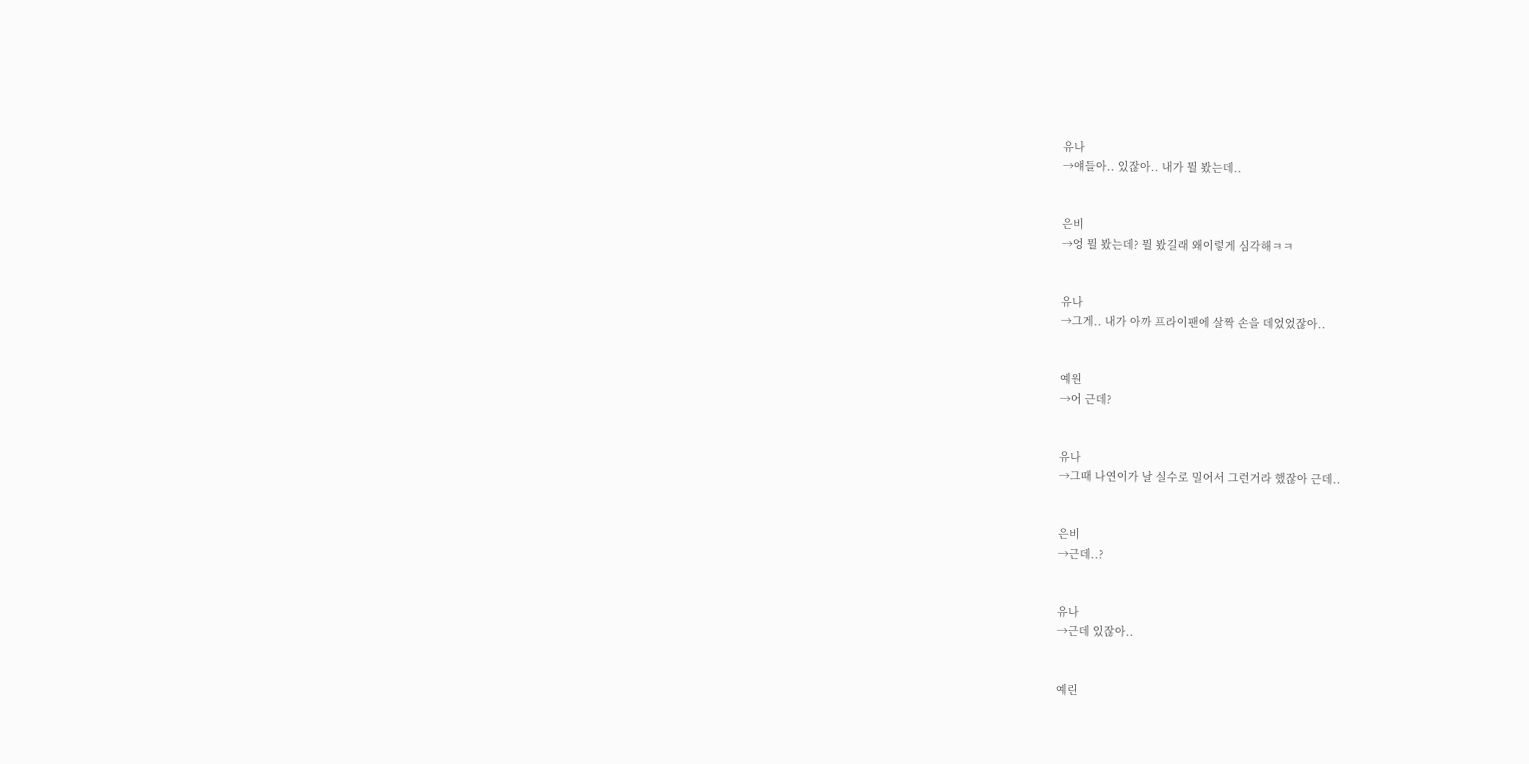유나
→얘들아.. 있잖아.. 내가 뭘 봤는데..


은비
→엉 뭘 봤는데? 뭘 봤길래 왜이렇게 심각해ㅋㅋ


유나
→그게.. 내가 아까 프라이팬에 살짝 손을 데었었잖아..


예원
→어 근데?


유나
→그때 나연이가 날 실수로 밀어서 그런거라 했잖아 근데..


은비
→근데..?


유나
→근데 있잖아..


예린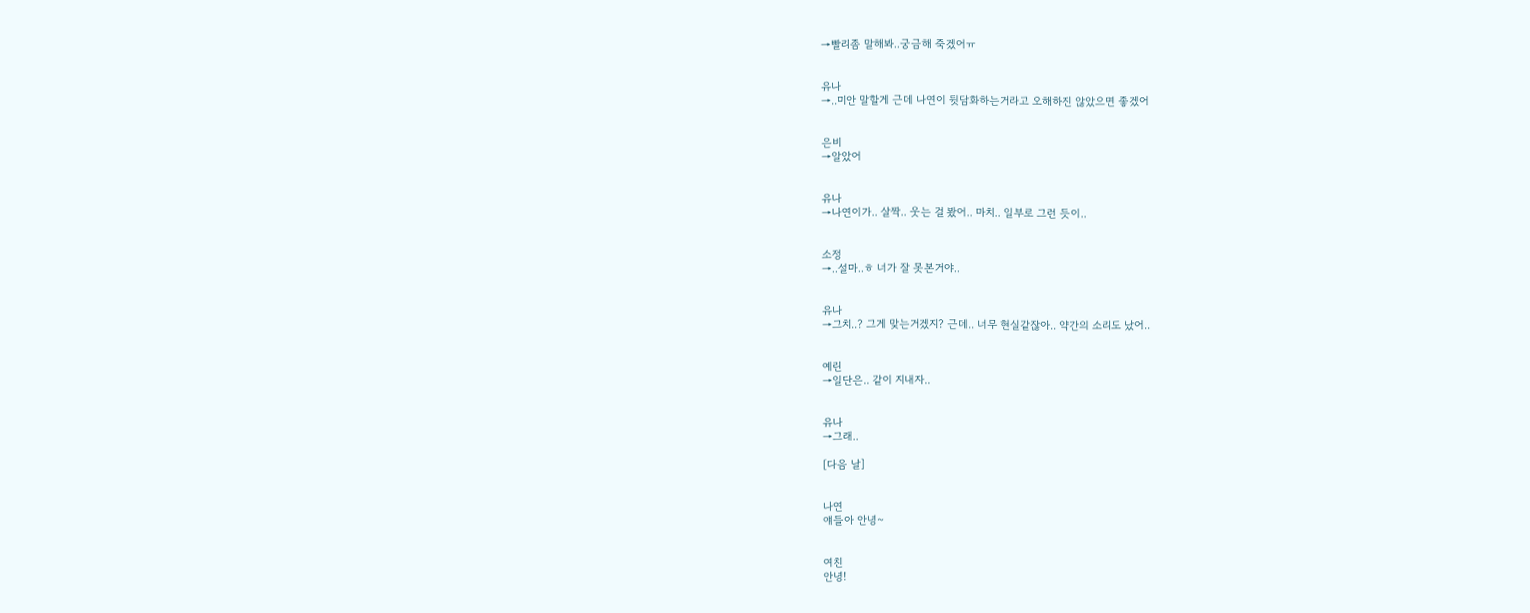→빨리좀 말해봐..궁금해 죽겠어ㅠ


유나
→..미안 말할게 근데 나연이 뒷담화하는거라고 오해하진 않았으면 좋겠어


은비
→알았어


유나
→나연이가.. 살짝.. 웃는 걸 봤어.. 마치.. 일부로 그런 듯이..


소정
→..설마..ㅎ 너가 잘 못본거야..


유나
→그치..? 그게 맞는거겠지? 근데.. 너무 현실같잖아.. 약간의 소리도 났어..


예린
→일단은.. 같이 지내자..


유나
→그래..

[다음 날]


나연
얘들아 안녕~


여친
안녕!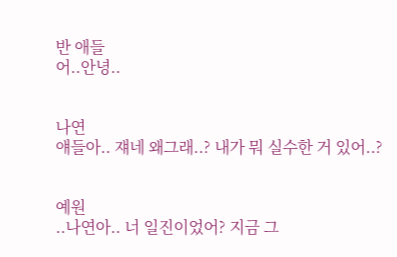반 애들
어..안녕..


나연
얘들아.. 쟤네 왜그래..? 내가 뭐 실수한 거 있어..?


예원
..나연아.. 너 일진이었어? 지금 그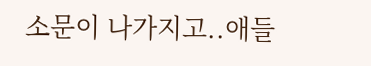소문이 나가지고..애들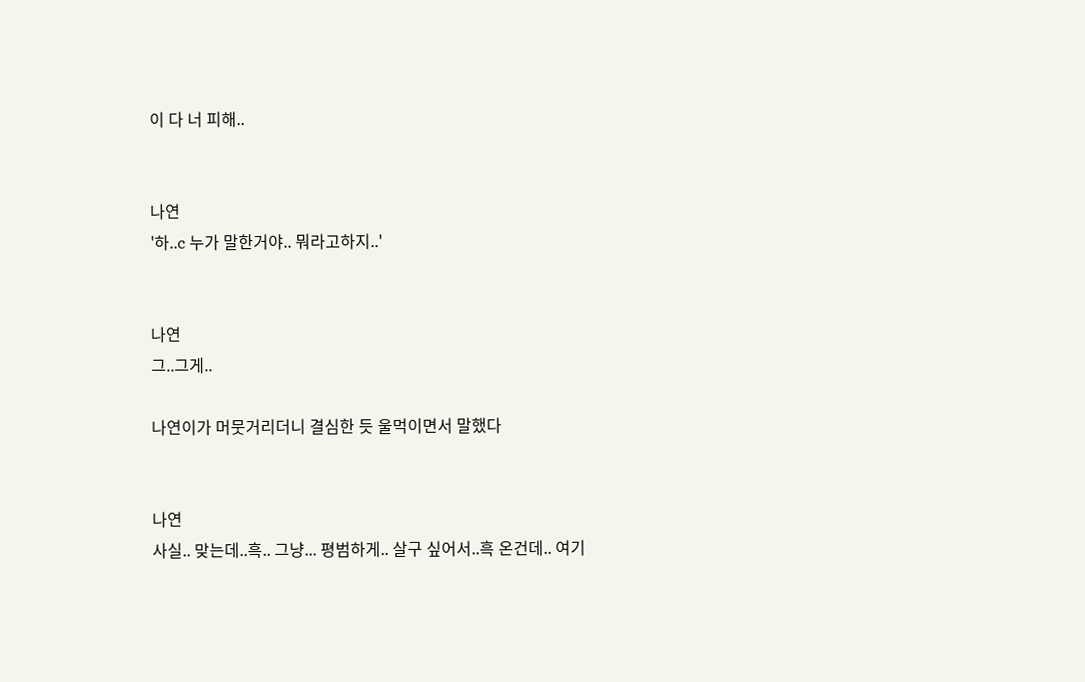이 다 너 피해..


나연
'하..c 누가 말한거야.. 뭐라고하지..'


나연
그..그게..

나연이가 머뭇거리더니 결심한 듯 울먹이면서 말했다


나연
사실.. 맞는데..흑.. 그냥... 평범하게.. 살구 싶어서..흑 온건데.. 여기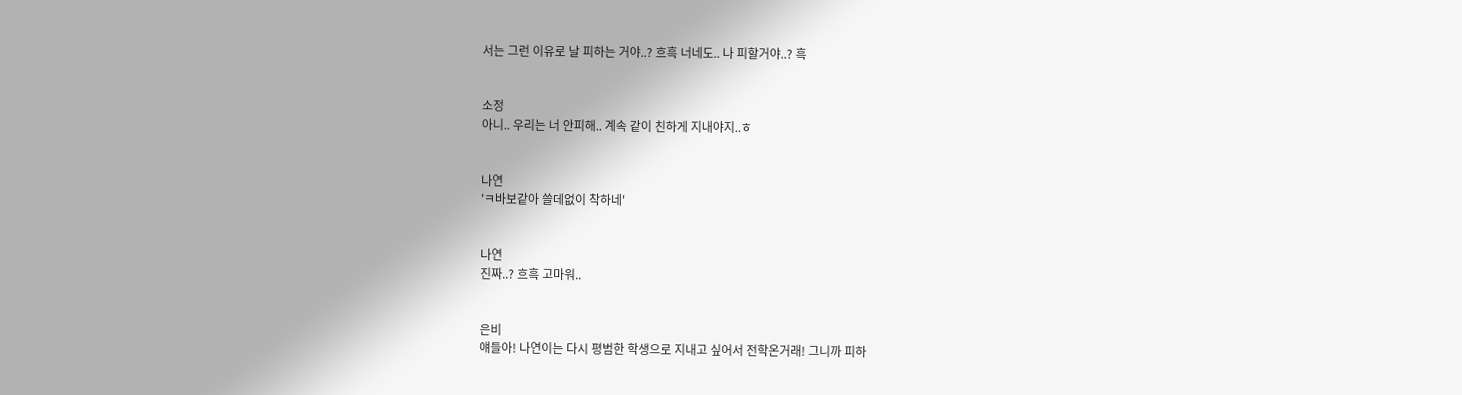서는 그런 이유로 날 피하는 거야..? 흐흑 너네도.. 나 피할거야..? 흑


소정
아니.. 우리는 너 안피해.. 계속 같이 친하게 지내야지..ㅎ


나연
'ㅋ바보같아 쓸데없이 착하네'


나연
진짜..? 흐흑 고마워..


은비
얘들아! 나연이는 다시 평범한 학생으로 지내고 싶어서 전학온거래! 그니까 피하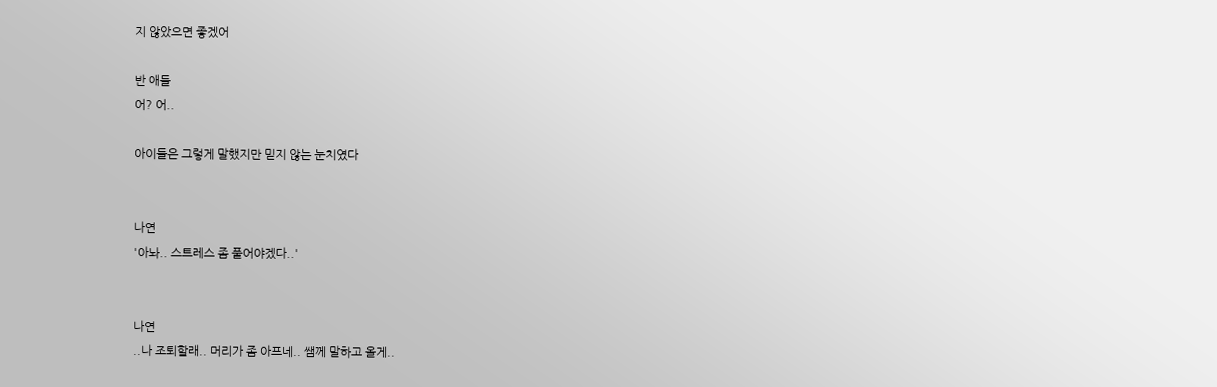지 않았으면 좋겠어

반 애들
어? 어..

아이들은 그렇게 말했지만 믿지 않는 눈치였다


나연
'아놔.. 스트레스 좀 풀어야겠다..'


나연
..나 조퇴할래.. 머리가 좀 아프네.. 쌤께 말하고 올게..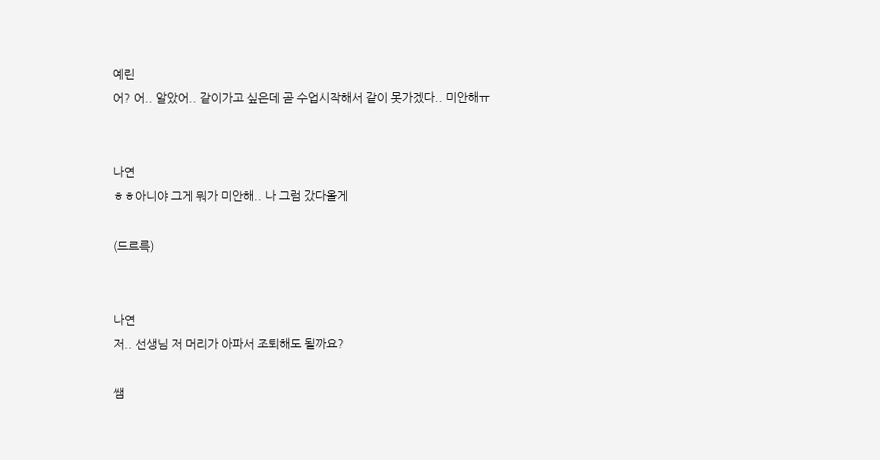예린
어? 어.. 알았어.. 같이가고 싶은데 곧 수업시작해서 같이 못가겠다.. 미안해ㅠ


나연
ㅎㅎ아니야 그게 뭐가 미안해.. 나 그럼 갔다올게

(드르륵)


나연
저.. 선생님 저 머리가 아파서 조퇴해도 될까요?

쌤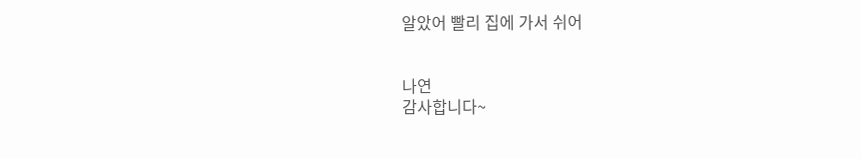알았어 빨리 집에 가서 쉬어


나연
감사합니다~